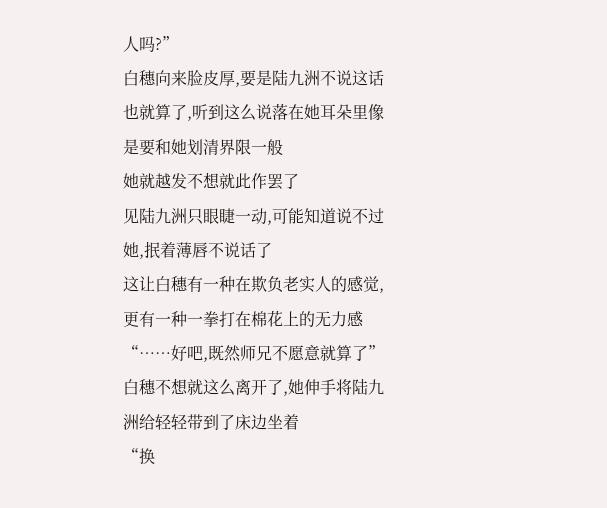人吗?”
白穗向来脸皮厚,要是陆九洲不说这话也就算了,听到这么说落在她耳朵里像是要和她划清界限一般
她就越发不想就此作罢了
见陆九洲只眼睫一动,可能知道说不过她,抿着薄唇不说话了
这让白穗有一种在欺负老实人的感觉,更有一种一拳打在棉花上的无力感
“……好吧,既然师兄不愿意就算了”
白穗不想就这么离开了,她伸手将陆九洲给轻轻带到了床边坐着
“换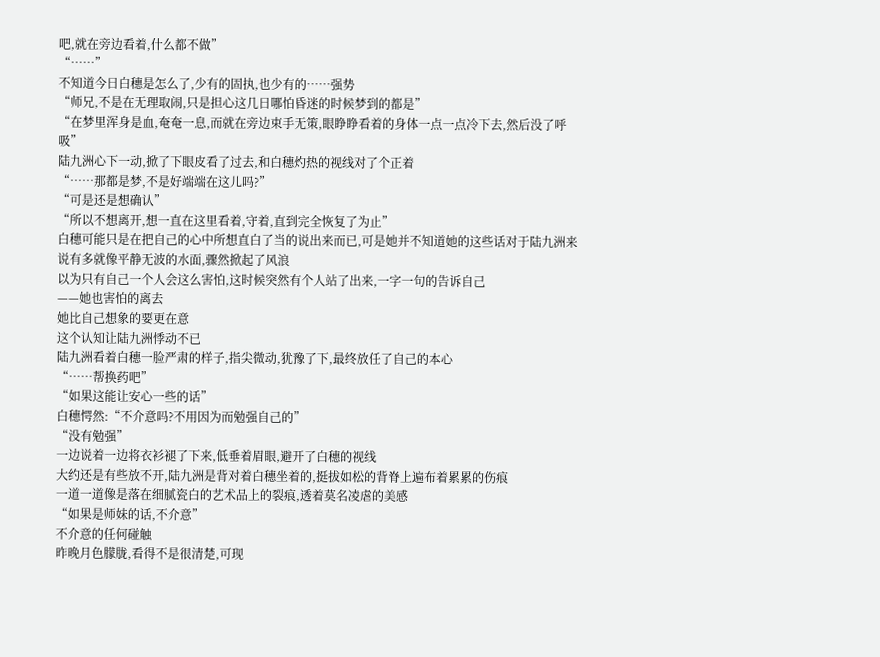吧,就在旁边看着,什么都不做”
“……”
不知道今日白穗是怎么了,少有的固执,也少有的……强势
“师兄,不是在无理取闹,只是担心这几日哪怕昏迷的时候梦到的都是”
“在梦里浑身是血,奄奄一息,而就在旁边束手无策,眼睁睁看着的身体一点一点冷下去,然后没了呼吸”
陆九洲心下一动,掀了下眼皮看了过去,和白穗灼热的视线对了个正着
“……那都是梦,不是好端端在这儿吗?”
“可是还是想确认”
“所以不想离开,想一直在这里看着,守着,直到完全恢复了为止”
白穗可能只是在把自己的心中所想直白了当的说出来而已,可是她并不知道她的这些话对于陆九洲来说有多就像平静无波的水面,骤然掀起了风浪
以为只有自己一个人会这么害怕,这时候突然有个人站了出来,一字一句的告诉自己
——她也害怕的离去
她比自己想象的要更在意
这个认知让陆九洲悸动不已
陆九洲看着白穗一脸严肃的样子,指尖微动,犹豫了下,最终放任了自己的本心
“……帮换药吧”
“如果这能让安心一些的话”
白穗愕然:“不介意吗?不用因为而勉强自己的”
“没有勉强”
一边说着一边将衣衫褪了下来,低垂着眉眼,避开了白穗的视线
大约还是有些放不开,陆九洲是背对着白穗坐着的,挺拔如松的背脊上遍布着累累的伤痕
一道一道像是落在细腻瓷白的艺术品上的裂痕,透着莫名凌虐的美感
“如果是师妹的话,不介意”
不介意的任何碰触
昨晚月色朦胧,看得不是很清楚,可现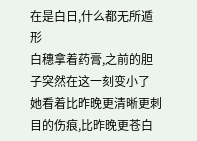在是白日,什么都无所遁形
白穗拿着药膏,之前的胆子突然在这一刻变小了
她看着比昨晚更清晰更刺目的伤痕,比昨晚更苍白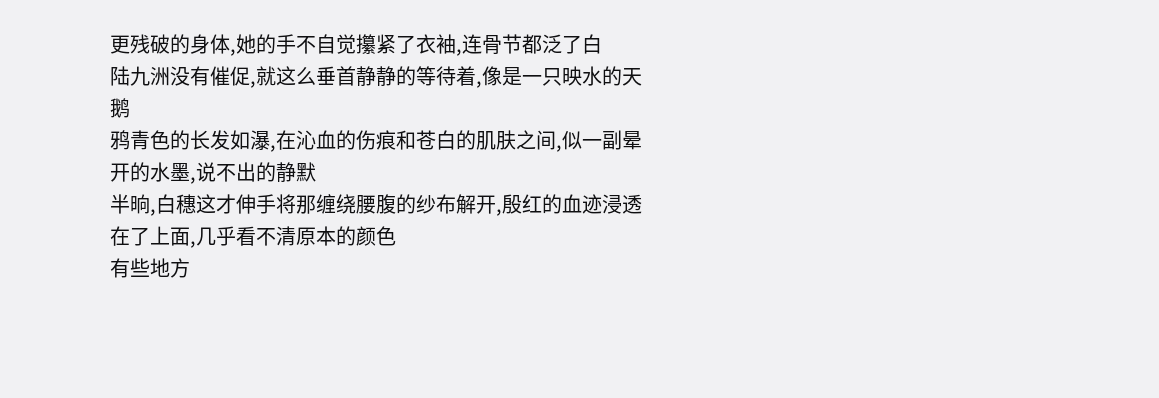更残破的身体,她的手不自觉攥紧了衣袖,连骨节都泛了白
陆九洲没有催促,就这么垂首静静的等待着,像是一只映水的天鹅
鸦青色的长发如瀑,在沁血的伤痕和苍白的肌肤之间,似一副晕开的水墨,说不出的静默
半晌,白穗这才伸手将那缠绕腰腹的纱布解开,殷红的血迹浸透在了上面,几乎看不清原本的颜色
有些地方